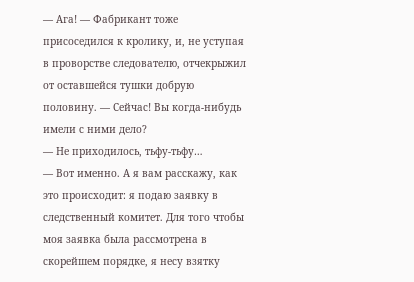— Ага! — Фабрикант тоже присоседился к кролику, и, не уступая в проворстве следователю, отчекрыжил от оставшейся тушки добрую половину. — Сейчас! Вы когда-нибудь имели с ними дело?
— Не приходилось, тьфу-тьфу…
— Вот именно. А я вам расскажу, как это происходит: я подаю заявку в следственный комитет. Для того чтобы моя заявка была рассмотрена в скорейшем порядке, я несу взятку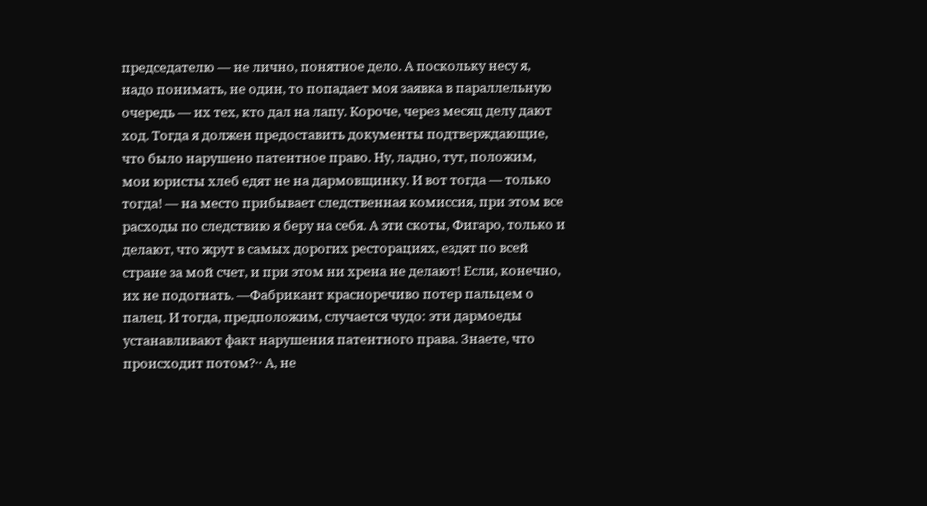председателю — не лично, понятное дело. А поскольку несу я, надо понимать, не один, то попадает моя заявка в параллельную очередь — их тех, кто дал на лапу. Короче, через месяц делу дают ход. Тогда я должен предоставить документы подтверждающие, что было нарушено патентное право. Ну, ладно, тут, положим, мои юристы хлеб едят не на дармовщинку. И вот тогда — только тогда! — на место прибывает следственная комиссия, при этом все расходы по следствию я беру на себя. А эти скоты, Фигаро, только и делают, что жрут в самых дорогих ресторациях, ездят по всей стране за мой счет, и при этом ни хрена не делают! Если, конечно, их не подогнать. —Фабрикант красноречиво потер пальцем о палец. И тогда, предположим, случается чудо: эти дармоеды устанавливают факт нарушения патентного права. Знаете, что происходит потом?‥ А, не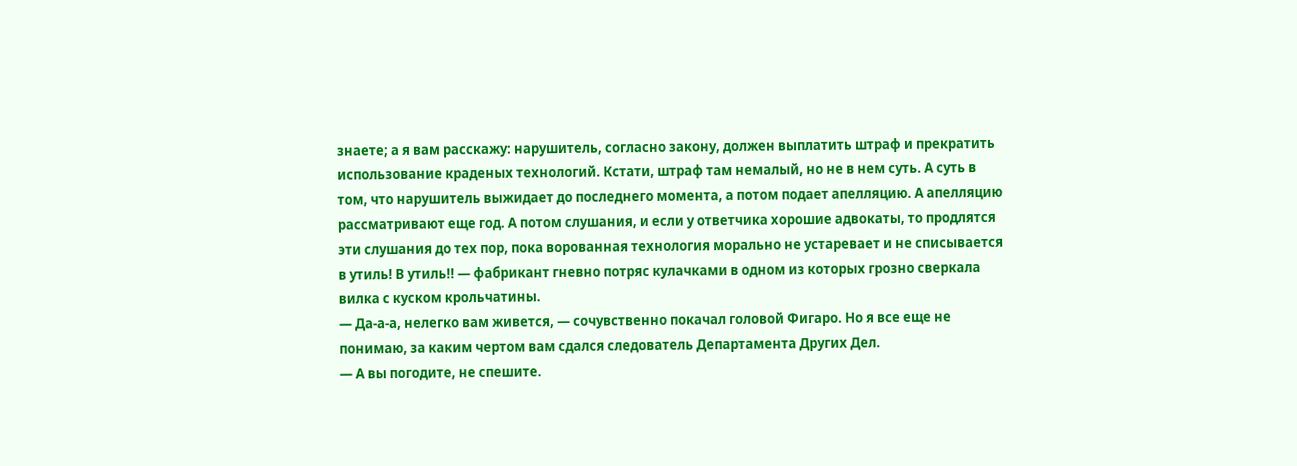знаете; а я вам расскажу: нарушитель, согласно закону, должен выплатить штраф и прекратить использование краденых технологий. Кстати, штраф там немалый, но не в нем суть. А суть в том, что нарушитель выжидает до последнего момента, а потом подает апелляцию. А апелляцию рассматривают еще год. А потом слушания, и если у ответчика хорошие адвокаты, то продлятся эти слушания до тех пор, пока ворованная технология морально не устаревает и не списывается в утиль! В утиль!! — фабрикант гневно потряс кулачками в одном из которых грозно сверкала вилка с куском крольчатины.
— Да-а-а, нелегко вам живется, — сочувственно покачал головой Фигаро. Но я все еще не понимаю, за каким чертом вам сдался следователь Департамента Других Дел.
— А вы погодите, не спешите.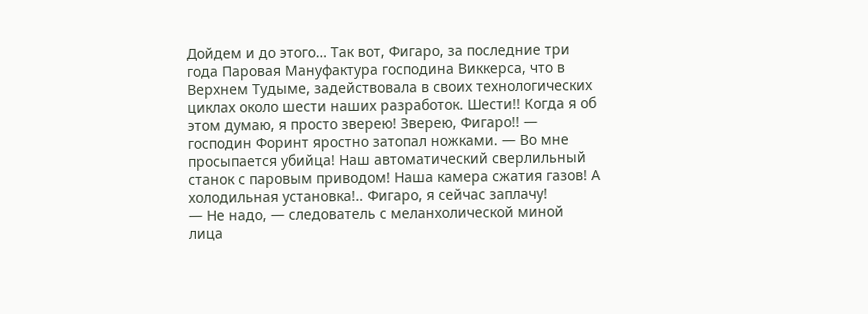Дойдем и до этого… Так вот, Фигаро, за последние три года Паровая Мануфактура господина Виккерса, что в Верхнем Тудыме, задействовала в своих технологических циклах около шести наших разработок. Шести!! Когда я об этом думаю, я просто зверею! Зверею, Фигаро!! — господин Форинт яростно затопал ножками. — Во мне просыпается убийца! Наш автоматический сверлильный станок с паровым приводом! Наша камера сжатия газов! А холодильная установка!‥ Фигаро, я сейчас заплачу!
— Не надо, — следователь с меланхолической миной лица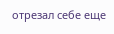отрезал себе еще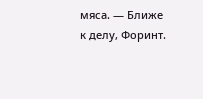мяса. — Ближе к делу, Форинт.